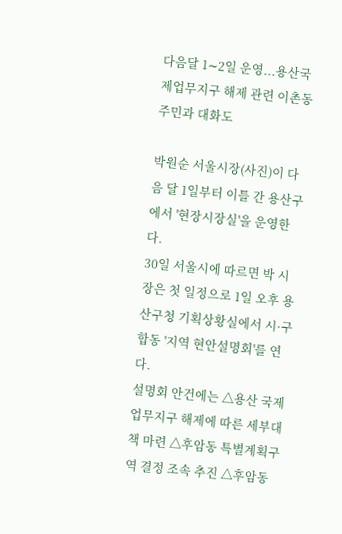다음달 1∼2일 운영...용산국제업무지구 해제 관련 이촌동 주민과 대화도

박원순 서울시장(사진)이 다음 달 1일부터 이틀 간 용산구에서 '현장시장실'을 운영한다.
30일 서울시에 따르면 박 시장은 첫 일정으로 1일 오후 용산구청 기획상황실에서 시·구 합동 '지역 현안설명회'를 연다.
설명회 안건에는 △용산 국제업무지구 해제에 따른 세부대책 마련 △후암동 특별계획구역 결정 조속 추진 △후암동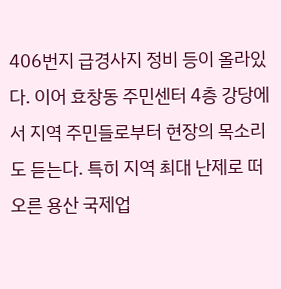406번지 급경사지 정비 등이 올라있다. 이어 효창동 주민센터 4층 강당에서 지역 주민들로부터 현장의 목소리도 듣는다. 특히 지역 최대 난제로 떠오른 용산 국제업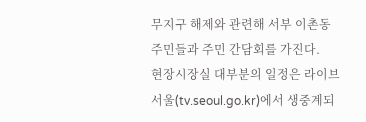무지구 해제와 관련해 서부 이촌동 주민들과 주민 간담회를 가진다.
현장시장실 대부분의 일정은 라이브서울(tv.seoul.go.kr)에서 생중계되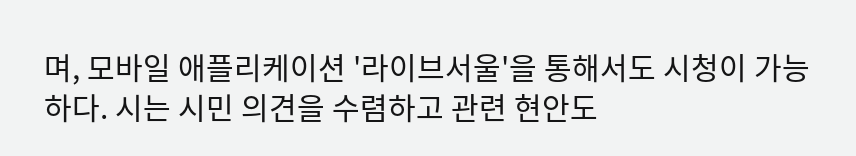며, 모바일 애플리케이션 '라이브서울'을 통해서도 시청이 가능하다. 시는 시민 의견을 수렴하고 관련 현안도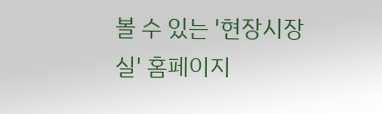볼 수 있는 '현장시장실' 홈페이지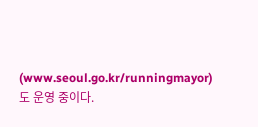(www.seoul.go.kr/runningmayor)도 운영 중이다.